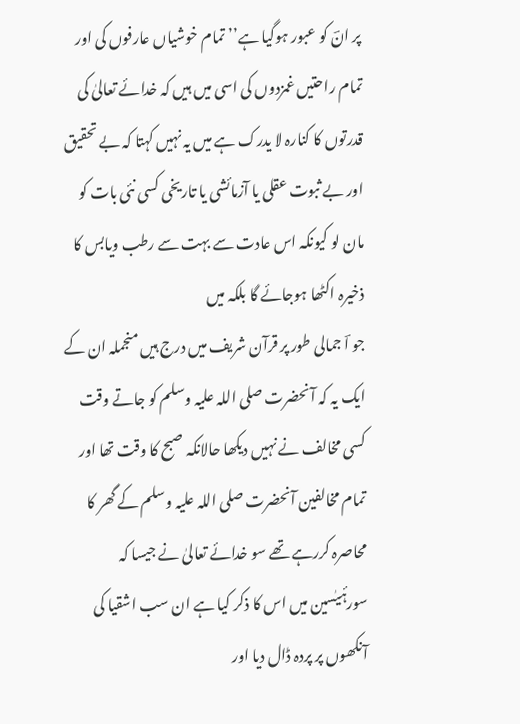پر انؔ کو عبور ہوگیا ہے’’ تمام خوشیاں عارفوں کی اور تمام راحتیں غمزدوں کی اسی میں ہیں کہ خدائے تعالیٰ کی قدرتوں کا کنارہ لا یدرک ہے میں یہ نہیں کہتا کہ بے تحقیق اور بے ثبوت عقلی یا آزمائشی یا تاریخی کسی نئی بات کو مان لو کیونکہ اس عادت سے بہت سے رطب ویابس کا ذخیرہ اکٹھا ہوجائے گا بلکہ میں
جو اؔ جمالی طور پر قرآن شریف میں درج ہیں منجملہ ان کے ایک یہ کہ آنحضرت صلی اللہ علیہ وسلم کو جاتے وقت کسی مخالف نے نہیں دیکھا حالانکہ صبح کا وقت تھا اور تمام مخالفین آنحضرت صلی اللہ علیہ وسلم کے گھر کا محاصرہ کررہے تھے سو خدائے تعالیٰ نے جیسا کہ سورۂیٰسین میں اس کا ذکر کیا ہے ان سب اشقیا کی آنکھوں پر پردہ ڈال دیا اور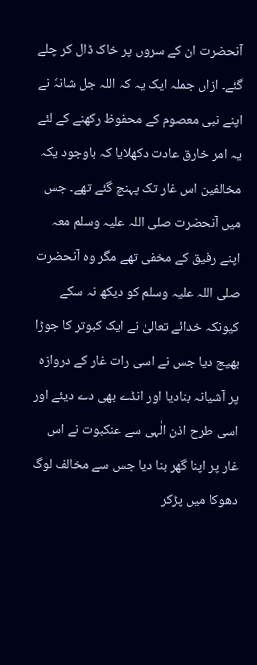آنحضرت ان کے سروں پر خاک ڈال کر چلے گئے۔ ازاں جملہ ایک یہ کہ اللہ جل شانہٗ نے اپنے نبی معصوم کے محفوظ رکھنے کے لئے یہ امر خارق عادت دکھلایا کہ باوجود یکہ مخالفین اس غار تک پہنچ گئے تھے۔ جس میں آنحضرت صلی اللہ علیہ وسلم معہ اپنے رفیق کے مخفی تھے مگر وہ آنحضرت صلی اللہ علیہ وسلم کو دیکھ نہ سکے کیونکہ خدائے تعالیٰ نے ایک کبوتر کا جوڑا بھیج دیا جس نے اسی رات غار کے دروازہ پر آشیانہ بنادیا اور انڈے بھی دے دیئے اور اسی طرح اذن الٰہی سے عنکبوت نے اس غار پر اپنا گھر بنا دیا جس سے مخالف لوگ دھوکا میں پڑکر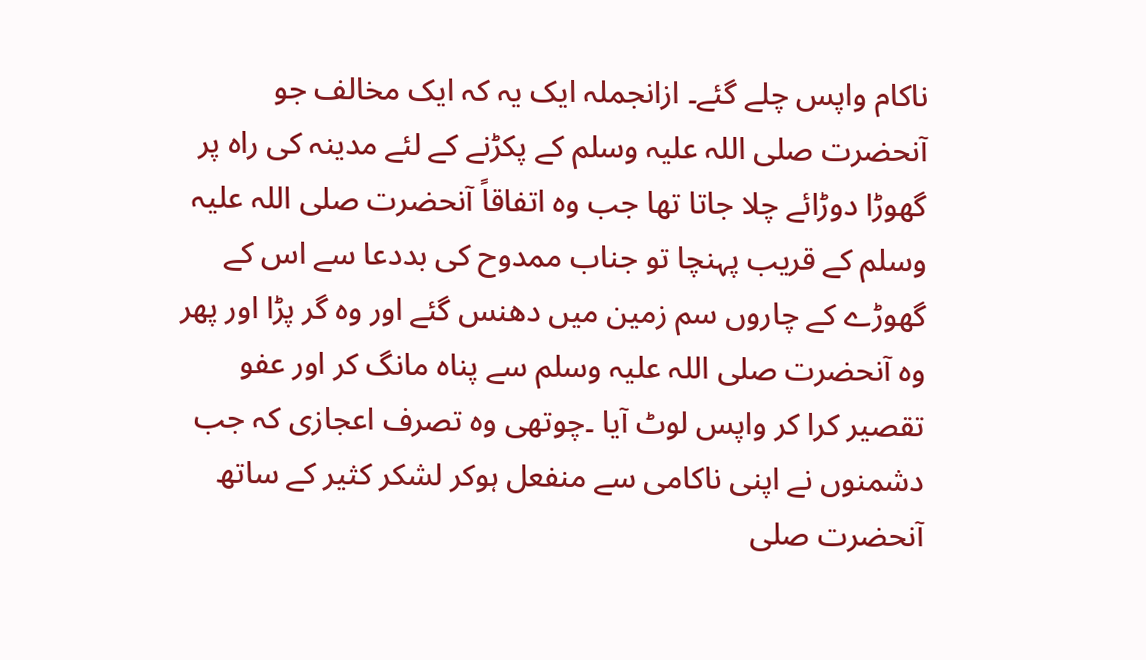ناکام واپس چلے گئے۔ ازانجملہ ایک یہ کہ ایک مخالف جو آنحضرت صلی اللہ علیہ وسلم کے پکڑنے کے لئے مدینہ کی راہ پر گھوڑا دوڑائے چلا جاتا تھا جب وہ اتفاقاً آنحضرت صلی اللہ علیہ وسلم کے قریب پہنچا تو جناب ممدوح کی بددعا سے اس کے گھوڑے کے چاروں سم زمین میں دھنس گئے اور وہ گر پڑا اور پھر وہ آنحضرت صلی اللہ علیہ وسلم سے پناہ مانگ کر اور عفو تقصیر کرا کر واپس لوٹ آیا ۔چوتھی وہ تصرف اعجازی کہ جب دشمنوں نے اپنی ناکامی سے منفعل ہوکر لشکر کثیر کے ساتھ آنحضرت صلی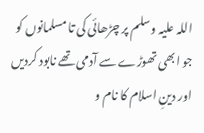اللہ علیہ وسلم پر چڑھائی کی تا مسلمانوں کو جو ابھی تھوڑے سے آدمی تھے نابود کردیں اور دینِ اسلام کا نام و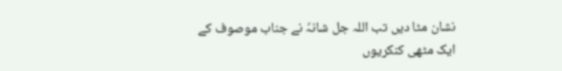نشان مٹا دیں تب اللہ جل شانہٗ نے جناب موصوف کے ایک مٹھی کنکریوں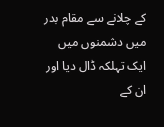کے چلانے سے مقام بدر میں دشمنوں میں ایک تہلکہ ڈال دیا اور ان کے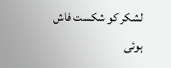لشکر کو شکست فاش ہوئی